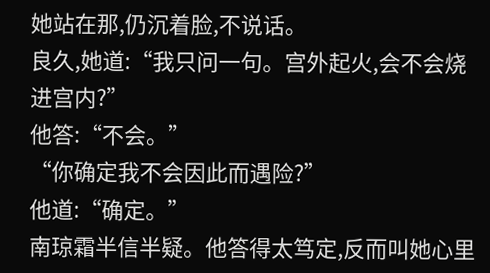她站在那,仍沉着脸,不说话。
良久,她道:“我只问一句。宫外起火,会不会烧进宫内?”
他答:“不会。”
“你确定我不会因此而遇险?”
他道:“确定。”
南琼霜半信半疑。他答得太笃定,反而叫她心里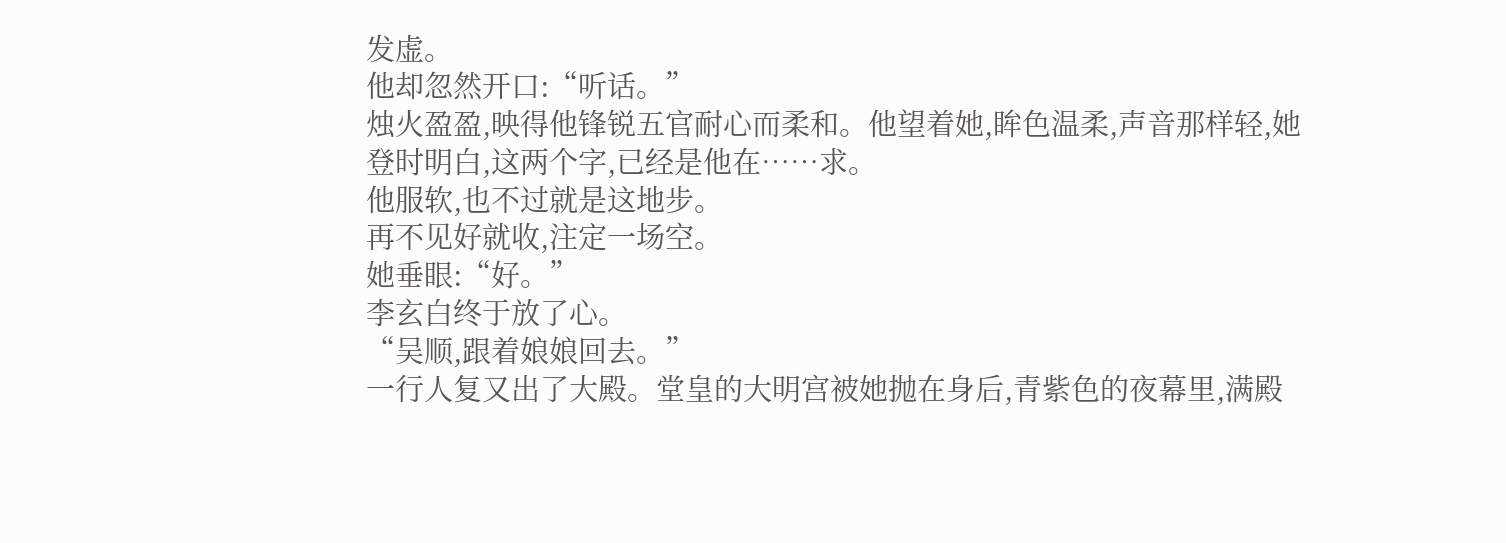发虚。
他却忽然开口:“听话。”
烛火盈盈,映得他锋锐五官耐心而柔和。他望着她,眸色温柔,声音那样轻,她登时明白,这两个字,已经是他在……求。
他服软,也不过就是这地步。
再不见好就收,注定一场空。
她垂眼:“好。”
李玄白终于放了心。
“吴顺,跟着娘娘回去。”
一行人复又出了大殿。堂皇的大明宫被她抛在身后,青紫色的夜幕里,满殿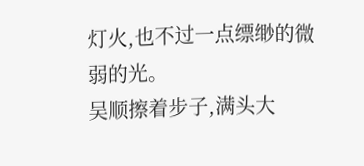灯火,也不过一点缥缈的微弱的光。
吴顺擦着步子,满头大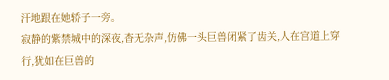汗地跟在她轿子一旁。
寂静的紫禁城中的深夜,杳无杂声,仿佛一头巨兽闭紧了齿关,人在宫道上穿行,犹如在巨兽的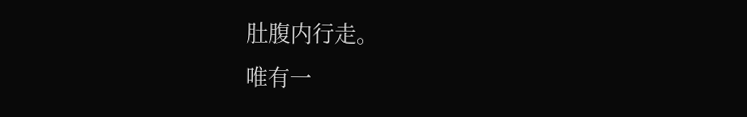肚腹内行走。
唯有一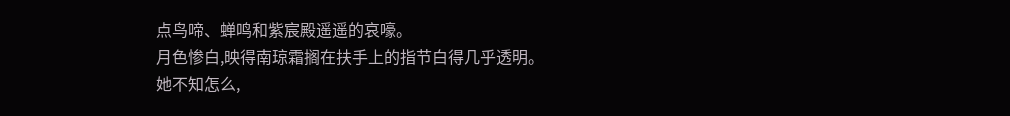点鸟啼、蝉鸣和紫宸殿遥遥的哀嚎。
月色惨白,映得南琼霜搁在扶手上的指节白得几乎透明。
她不知怎么,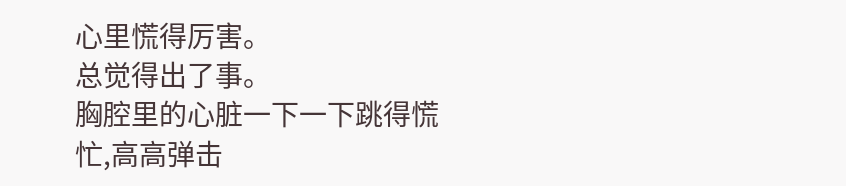心里慌得厉害。
总觉得出了事。
胸腔里的心脏一下一下跳得慌忙,高高弹击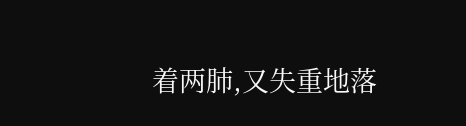着两肺,又失重地落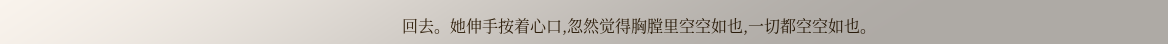回去。她伸手按着心口,忽然觉得胸膛里空空如也,一切都空空如也。